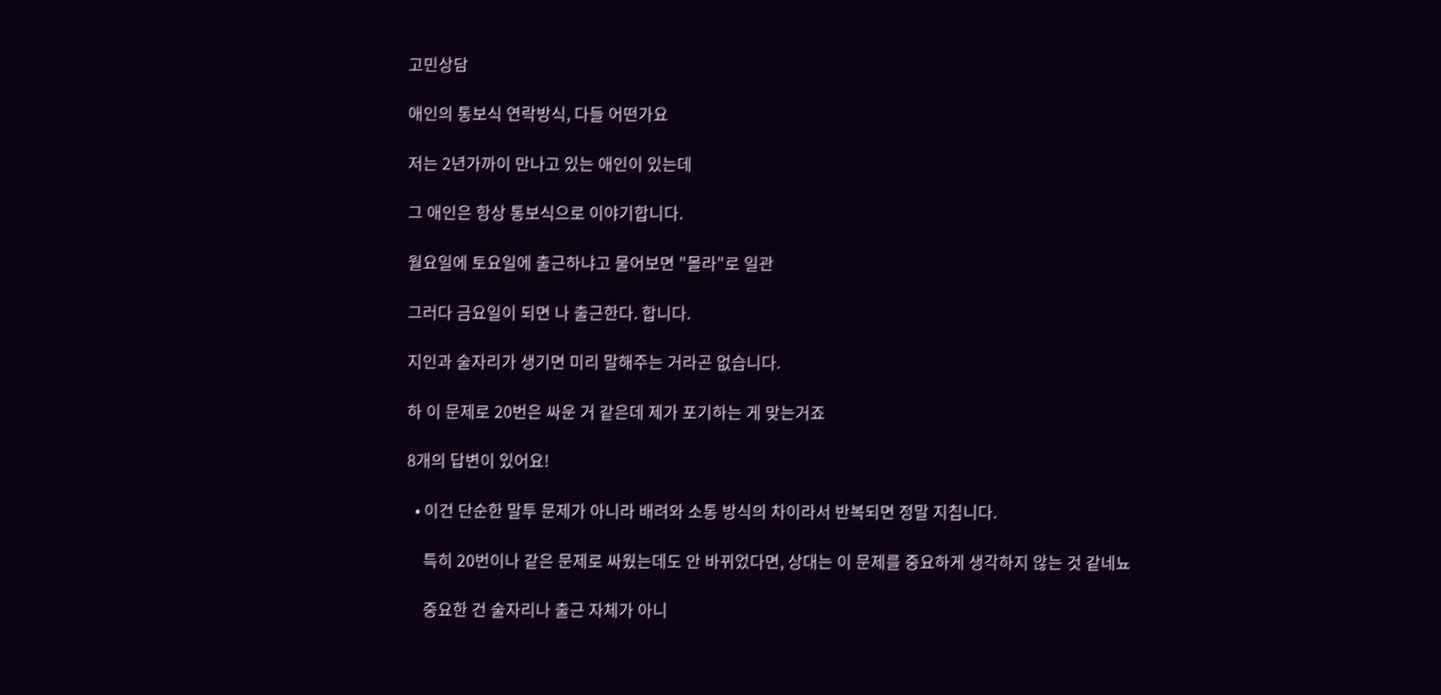고민상담

애인의 통보식 연락방식, 다들 어떤가요

저는 2년가까이 만나고 있는 애인이 있는데

그 애인은 항상 통보식으로 이야기합니다.

월요일에 토요일에 출근하냐고 물어보면 "몰라"로 일관

그러다 금요일이 되면 나 출근한다. 합니다.

지인과 술자리가 생기면 미리 말해주는 거라곤 없습니다.

하 이 문제로 20번은 싸운 거 같은데 제가 포기하는 게 맞는거죠

8개의 답변이 있어요!

  • 이건 단순한 말투 문제가 아니라 배려와 소통 방식의 차이라서 반복되면 정말 지칩니다.

    특히 20번이나 같은 문제로 싸웠는데도 안 바뀌었다면, 상대는 이 문제를 중요하게 생각하지 않는 것 같네뇨

    중요한 건 술자리나 출근 자체가 아니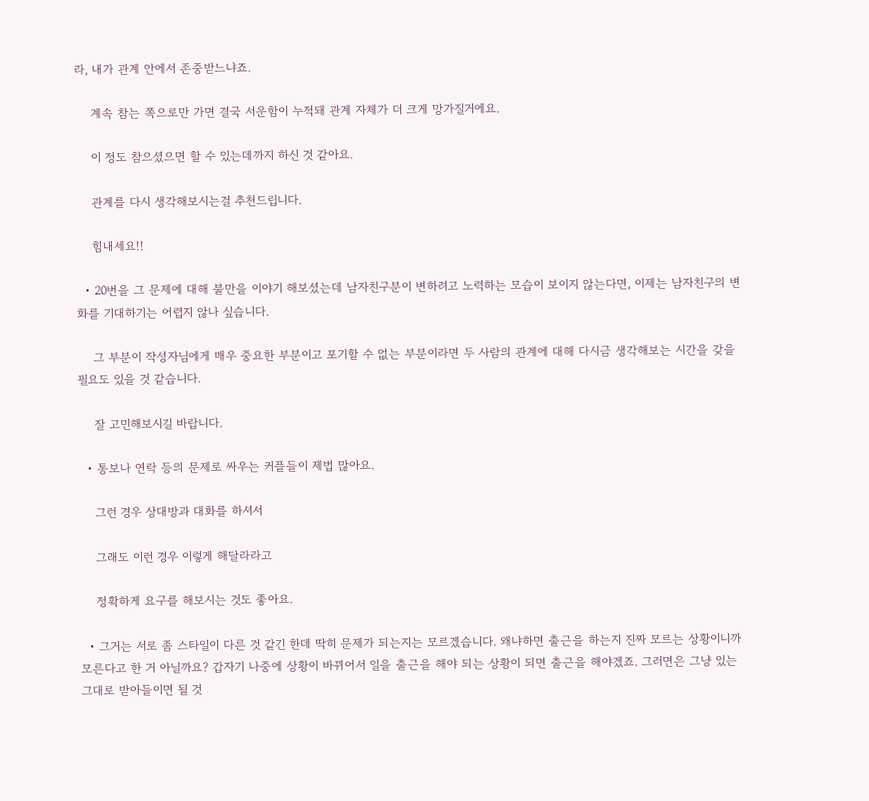라, 내가 관계 안에서 존중받느냐죠.

    계속 참는 쪽으로만 가면 결국 서운함이 누적돼 관계 자체가 더 크게 망가질거에요.

    이 정도 참으셨으면 할 수 있는데까지 하신 것 같아요.

    관계를 다시 생각해보시는걸 추천드립니다.

    힘내세요!!

  • 20번을 그 문제에 대해 불만을 이야기 해보셨는데 남자친구분이 변하려고 노력하는 모습이 보이지 않는다면, 이제는 남자친구의 변화를 기대하기는 어렵지 않나 싶습니다.

    그 부분이 작성자님에게 매우 중요한 부분이고 포기할 수 없는 부분이라면 두 사람의 관계에 대해 다시금 생각해보는 시간을 갖을 필요도 있을 것 같습니다.

    잘 고민해보시길 바랍니다.

  • 통보나 연락 등의 문제로 싸우는 커플들이 제법 많아요.

    그런 경우 상대방과 대화를 하셔서

    그래도 이런 경우 이렇게 해달라라고

    정확하게 요구를 해보시는 것도 좋아요.

  • 그거는 서로 좀 스타일이 다른 것 같긴 한데 딱히 문제가 되는지는 모르겠습니다. 왜냐하면 출근을 하는지 진짜 모르는 상황이니까 모른다고 한 거 아닐까요? 갑자기 나중에 상황이 바뀌어서 일을 출근을 해야 되는 상황이 되면 출근을 해야겠죠. 그러면은 그냥 있는 그대로 받아들이면 될 것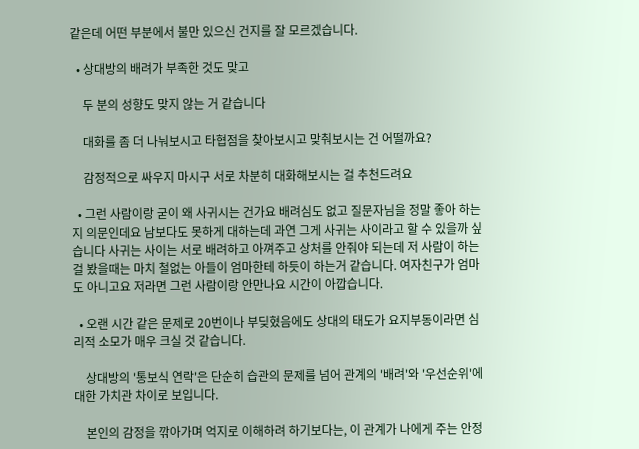같은데 어떤 부분에서 불만 있으신 건지를 잘 모르겠습니다.

  • 상대방의 배려가 부족한 것도 맞고

    두 분의 성향도 맞지 않는 거 같습니다

    대화를 좀 더 나눠보시고 타협점을 찾아보시고 맞춰보시는 건 어떨까요?

    감정적으로 싸우지 마시구 서로 차분히 대화해보시는 걸 추천드려요

  • 그런 사람이랑 굳이 왜 사귀시는 건가요 배려심도 없고 질문자님을 정말 좋아 하는지 의문인데요 남보다도 못하게 대하는데 과연 그게 사귀는 사이라고 할 수 있을까 싶습니다 사귀는 사이는 서로 배려하고 아껴주고 상처를 안줘야 되는데 저 사람이 하는걸 봤을때는 마치 철없는 아들이 엄마한테 하듯이 하는거 같습니다. 여자친구가 엄마도 아니고요 저라면 그런 사람이랑 안만나요 시간이 아깝습니다.

  • 오랜 시간 같은 문제로 20번이나 부딪혔음에도 상대의 태도가 요지부동이라면 심리적 소모가 매우 크실 것 같습니다.

    상대방의 '통보식 연락'은 단순히 습관의 문제를 넘어 관계의 '배려'와 '우선순위'에 대한 가치관 차이로 보입니다.

    본인의 감정을 깎아가며 억지로 이해하려 하기보다는, 이 관계가 나에게 주는 안정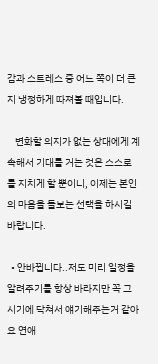감과 스트레스 중 어느 쪽이 더 큰지 냉정하게 따져볼 때입니다.

    변화할 의지가 없는 상대에게 계속해서 기대를 거는 것은 스스로를 지치게 할 뿐이니, 이제는 본인의 마음을 돌보는 선택을 하시길 바랍니다.

  • 안바뀝니다..저도 미리 일정을 알려주기를 항상 바라지만 꼭 그 시기에 닥쳐서 얘기해주는거 같아요 연애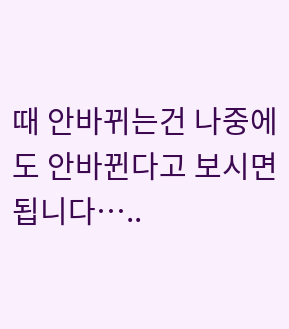때 안바뀌는건 나중에도 안바뀐다고 보시면 됩니다…..